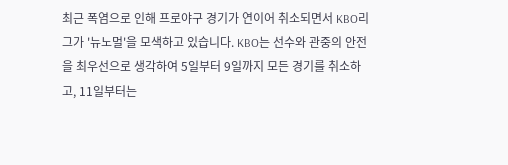최근 폭염으로 인해 프로야구 경기가 연이어 취소되면서 KBO리그가 '뉴노멀'을 모색하고 있습니다. KBO는 선수와 관중의 안전을 최우선으로 생각하여 5일부터 9일까지 모든 경기를 취소하고, 11일부터는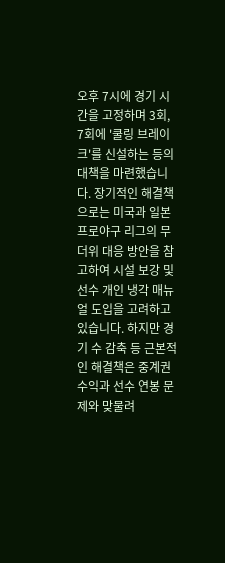오후 7시에 경기 시간을 고정하며 3회, 7회에 '쿨링 브레이크'를 신설하는 등의 대책을 마련했습니다. 장기적인 해결책으로는 미국과 일본 프로야구 리그의 무더위 대응 방안을 참고하여 시설 보강 및 선수 개인 냉각 매뉴얼 도입을 고려하고 있습니다. 하지만 경기 수 감축 등 근본적인 해결책은 중계권 수익과 선수 연봉 문제와 맞물려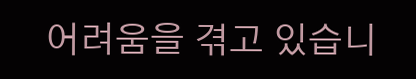어려움을 겪고 있습니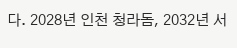다. 2028년 인천 청라돔, 2032년 서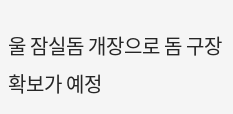울 잠실돔 개장으로 돔 구장 확보가 예정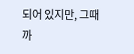되어 있지만, 그때까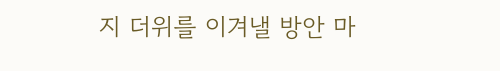지 더위를 이겨낼 방안 마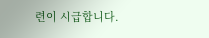련이 시급합니다.